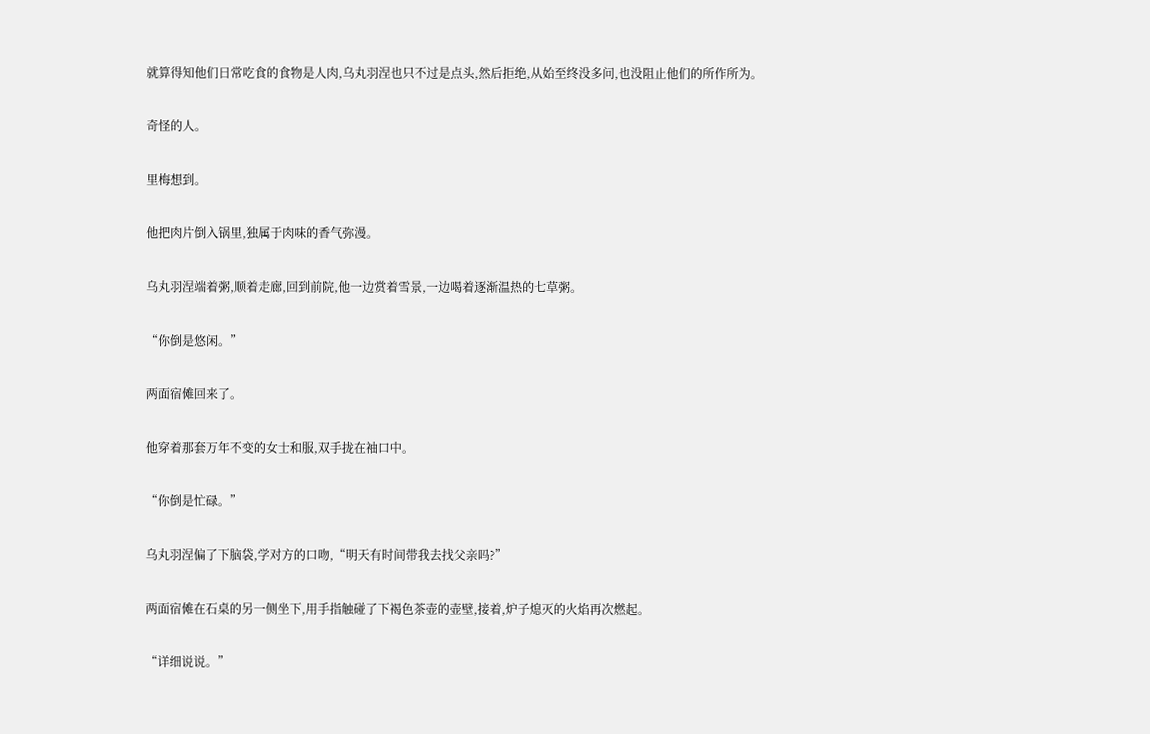就算得知他们日常吃食的食物是人肉,乌丸羽涅也只不过是点头,然后拒绝,从始至终没多问,也没阻止他们的所作所为。

奇怪的人。

里梅想到。

他把肉片倒入锅里,独属于肉味的香气弥漫。

乌丸羽涅端着粥,顺着走廊,回到前院,他一边赏着雪景,一边喝着逐渐温热的七草粥。

“你倒是悠闲。”

两面宿傩回来了。

他穿着那套万年不变的女士和服,双手拢在袖口中。

“你倒是忙碌。”

乌丸羽涅偏了下脑袋,学对方的口吻,“明天有时间带我去找父亲吗?”

两面宿傩在石桌的另一侧坐下,用手指触碰了下褐色茶壶的壶壁,接着,炉子熄灭的火焰再次燃起。

“详细说说。”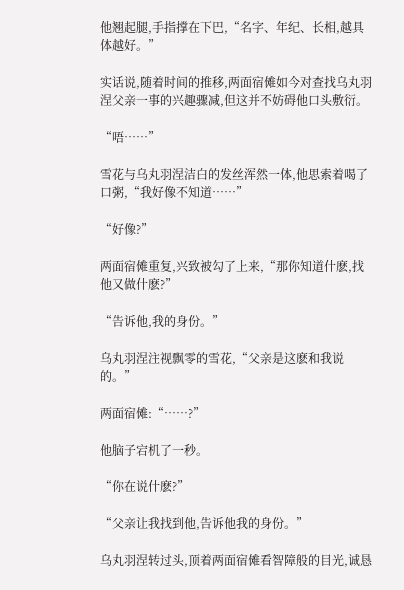他翘起腿,手指撑在下巴,“名字、年纪、长相,越具体越好。”

实话说,随着时间的推移,两面宿傩如今对查找乌丸羽涅父亲一事的兴趣骤减,但这并不妨碍他口头敷衍。

“唔……”

雪花与乌丸羽涅洁白的发丝浑然一体,他思索着喝了口粥,“我好像不知道……”

“好像?”

两面宿傩重复,兴致被勾了上来,“那你知道什麽,找他又做什麽?”

“告诉他,我的身份。”

乌丸羽涅注视飘零的雪花,“父亲是这麽和我说的。”

两面宿傩:“……?”

他脑子宕机了一秒。

“你在说什麽?”

“父亲让我找到他,告诉他我的身份。”

乌丸羽涅转过头,顶着两面宿傩看智障般的目光,诚恳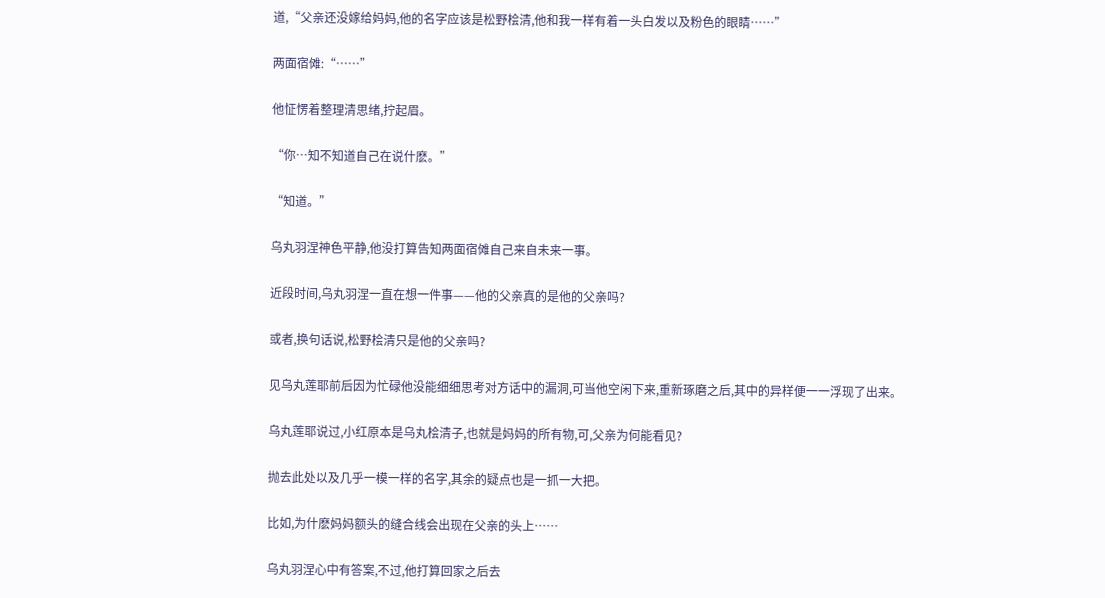道,“父亲还没嫁给妈妈,他的名字应该是松野桧清,他和我一样有着一头白发以及粉色的眼睛……”

两面宿傩:“……”

他怔愣着整理清思绪,拧起眉。

“你…知不知道自己在说什麽。”

“知道。”

乌丸羽涅神色平静,他没打算告知两面宿傩自己来自未来一事。

近段时间,乌丸羽涅一直在想一件事——他的父亲真的是他的父亲吗?

或者,换句话说,松野桧清只是他的父亲吗?

见乌丸莲耶前后因为忙碌他没能细细思考对方话中的漏洞,可当他空闲下来,重新琢磨之后,其中的异样便一一浮现了出来。

乌丸莲耶说过,小红原本是乌丸桧清子,也就是妈妈的所有物,可,父亲为何能看见?

抛去此处以及几乎一模一样的名字,其余的疑点也是一抓一大把。

比如,为什麽妈妈额头的缝合线会出现在父亲的头上……

乌丸羽涅心中有答案,不过,他打算回家之后去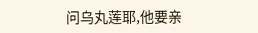问乌丸莲耶,他要亲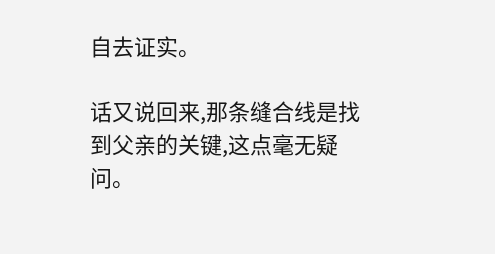自去证实。

话又说回来,那条缝合线是找到父亲的关键,这点毫无疑问。